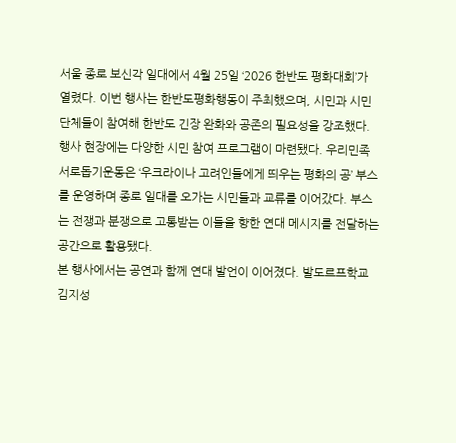서울 종로 보신각 일대에서 4월 25일 ‘2026 한반도 평화대회’가 열렸다. 이번 행사는 한반도평화행동이 주최했으며, 시민과 시민단체들이 참여해 한반도 긴장 완화와 공존의 필요성을 강조했다.
행사 현장에는 다양한 시민 참여 프로그램이 마련됐다. 우리민족서로돕기운동은 ‘우크라이나 고려인들에게 띄우는 평화의 공’ 부스를 운영하며 종로 일대를 오가는 시민들과 교류를 이어갔다. 부스는 전쟁과 분쟁으로 고통받는 이들을 향한 연대 메시지를 전달하는 공간으로 활용됐다.
본 행사에서는 공연과 함께 연대 발언이 이어졌다. 발도르프학교 김지성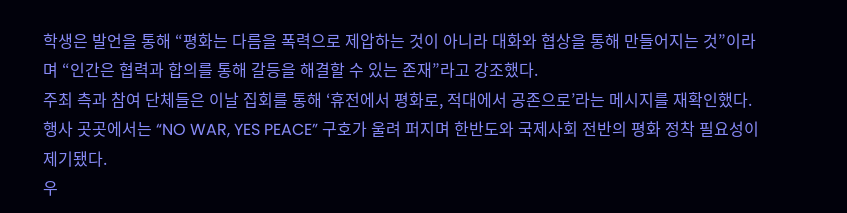학생은 발언을 통해 “평화는 다름을 폭력으로 제압하는 것이 아니라 대화와 협상을 통해 만들어지는 것”이라며 “인간은 협력과 합의를 통해 갈등을 해결할 수 있는 존재”라고 강조했다.
주최 측과 참여 단체들은 이날 집회를 통해 ‘휴전에서 평화로, 적대에서 공존으로’라는 메시지를 재확인했다. 행사 곳곳에서는 “NO WAR, YES PEACE” 구호가 울려 퍼지며 한반도와 국제사회 전반의 평화 정착 필요성이 제기됐다.
우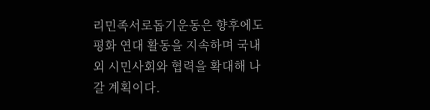리민족서로돕기운동은 향후에도 평화 연대 활동을 지속하며 국내외 시민사회와 협력을 확대해 나갈 계획이다.